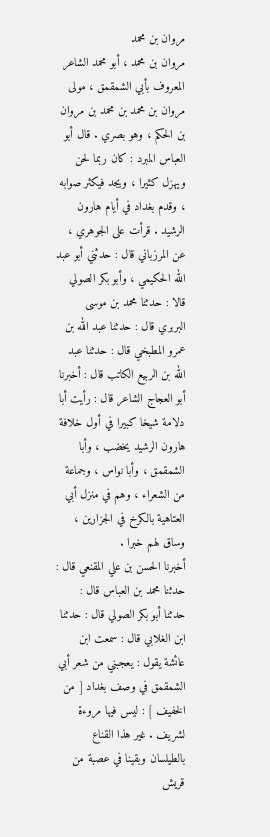مروان بن محمد
مروان بن محمد ، أبو محمد الشاعر المعروف بأبي الشمقمق ، مولى مروان بن محمد بن محمد بن مروان بن الحكم ، وهو بصري . قال أبو العباس المبرد : كان ربما لحن ويهزل كثيرا ، ويجد فيكثر صوابه ، وقدم بغداد في أيام هارون الرشيد . قرأت على الجوهري ، عن المرزباني قال : حدثني أبو عبد الله الحكيمي ، وأبو بكر الصولي قالا : حدثنا محمد بن موسى البربري قال : حدثنا عبد الله بن عمرو المطبخي قال : حدثنا عبد الله بن الربيع الكاتب قال : أخبرنا أبو العجاج الشاعر قال : رأيت أبا دلامة شيخا كبيرا في أول خلافة هارون الرشيد يخضب ، وأبا الشمقمق ، وأبا نواس ، وجماعة من الشعراء ، وهم في منزل أبي العتاهية بالكرخ في الجزارين ، وساق لهم خبرا .
أخبرنا الحسن بن علي المقنعي قال : حدثنا محمد بن العباس قال : حدثنا أبو بكر الصولي قال : حدثنا ابن الغلابي قال : سمعت ابن عائشة يقول : يعجبني من شعر أبي الشمقمق في وصف بغداد [ من الخفيف ] : ليس فيها مروءة لشريف . غير هذا القناع بالطيلسان وبقينا في عصبة من قريش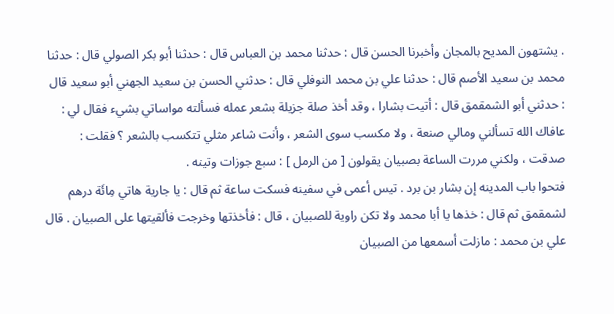. يشتهون المديح بالمجان وأخبرنا الحسن قال : حدثنا محمد بن العباس قال : حدثنا أبو بكر الصولي قال : حدثنا محمد بن سعيد الأصم قال : حدثنا علي بن محمد النوفلي قال : حدثني الحسن بن سعيد الجهني أبو سعيد قال : حدثني أبو الشمقمق قال : أتيت بشارا ، وقد أخذ صلة جزيلة بشعر عمله فسألته مواساتي بشيء فقال لي : عافاك الله تسألني ومالي صنعة ، ولا مكسب سوى الشعر ، وأنت شاعر مثلي تتكسب بالشعر ؟ فقلت : صدقت ، ولكني مررت الساعة بصبيان يقولون [ من الرمل ] : سبع جوزات وتينه .
فتحوا باب المدينه إن بشار بن برد . تيس أعمى في سفينه فسكت ساعة ثم قال : يا جارية هاتي مِائَة درهم لشمقمق ثم قال : خذها يا أبا محمد ولا تكن راوية للصبيان ، قال : فأخذتها وخرجت فألقيتها على الصبيان . قال علي بن محمد : مازلت أسمعها من الصبيان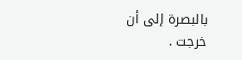بالبصرة إلى أن خرجت .